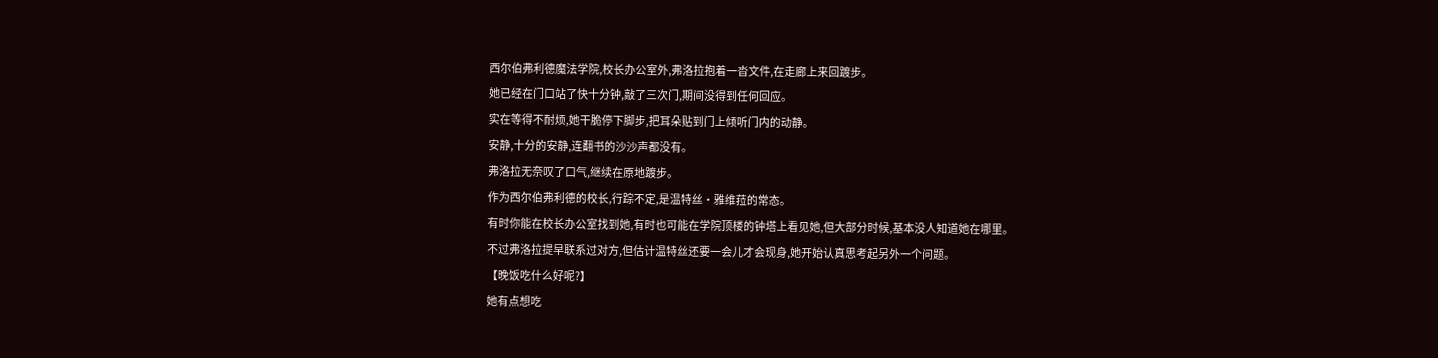西尔伯弗利德魔法学院,校长办公室外,弗洛拉抱着一沓文件,在走廊上来回踱步。
她已经在门口站了快十分钟,敲了三次门,期间没得到任何回应。
实在等得不耐烦,她干脆停下脚步,把耳朵贴到门上倾听门内的动静。
安静,十分的安静,连翻书的沙沙声都没有。
弗洛拉无奈叹了口气,继续在原地踱步。
作为西尔伯弗利德的校长,行踪不定,是温特丝·雅维菈的常态。
有时你能在校长办公室找到她,有时也可能在学院顶楼的钟塔上看见她,但大部分时候,基本没人知道她在哪里。
不过弗洛拉提早联系过对方,但估计温特丝还要一会儿才会现身,她开始认真思考起另外一个问题。
【晚饭吃什么好呢?】
她有点想吃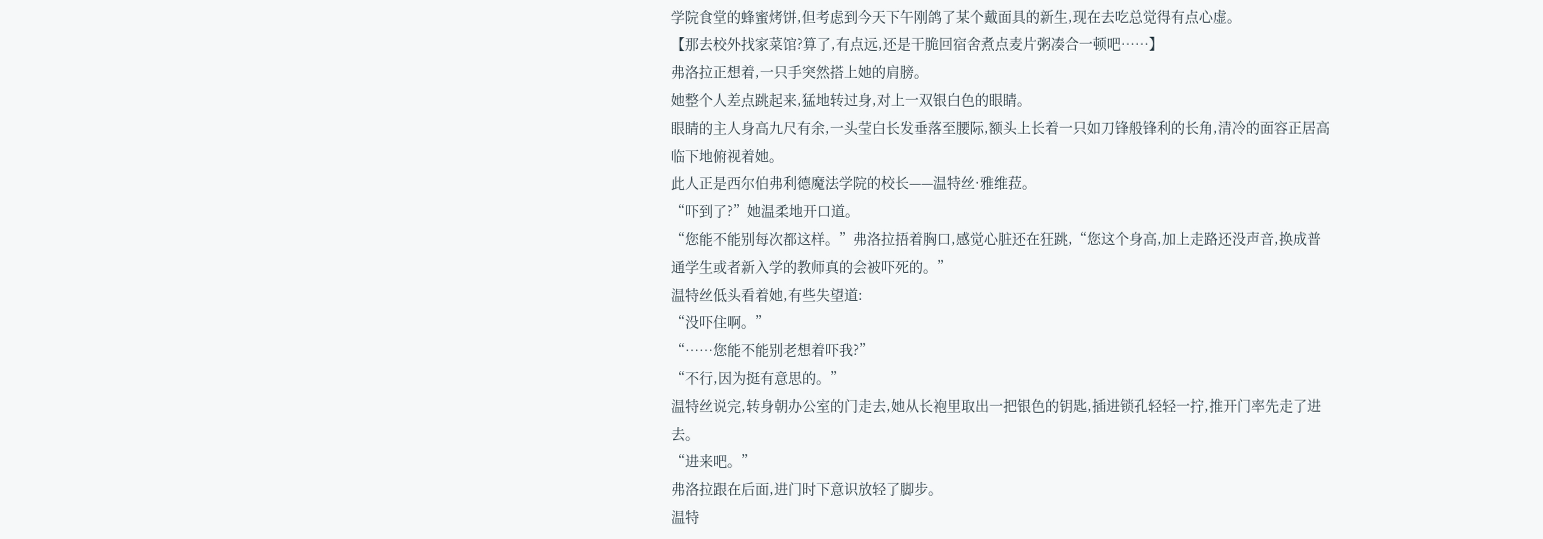学院食堂的蜂蜜烤饼,但考虑到今天下午刚鸽了某个戴面具的新生,现在去吃总觉得有点心虚。
【那去校外找家菜馆?算了,有点远,还是干脆回宿舍煮点麦片粥凑合一顿吧……】
弗洛拉正想着,一只手突然搭上她的肩膀。
她整个人差点跳起来,猛地转过身,对上一双银白色的眼睛。
眼睛的主人身高九尺有余,一头莹白长发垂落至腰际,额头上长着一只如刀锋般锋利的长角,清冷的面容正居高临下地俯视着她。
此人正是西尔伯弗利德魔法学院的校长——温特丝·雅维菈。
“吓到了?”她温柔地开口道。
“您能不能别每次都这样。”弗洛拉捂着胸口,感觉心脏还在狂跳,“您这个身高,加上走路还没声音,换成普通学生或者新入学的教师真的会被吓死的。”
温特丝低头看着她,有些失望道:
“没吓住啊。”
“……您能不能别老想着吓我?”
“不行,因为挺有意思的。”
温特丝说完,转身朝办公室的门走去,她从长袍里取出一把银色的钥匙,插进锁孔轻轻一拧,推开门率先走了进去。
“进来吧。”
弗洛拉跟在后面,进门时下意识放轻了脚步。
温特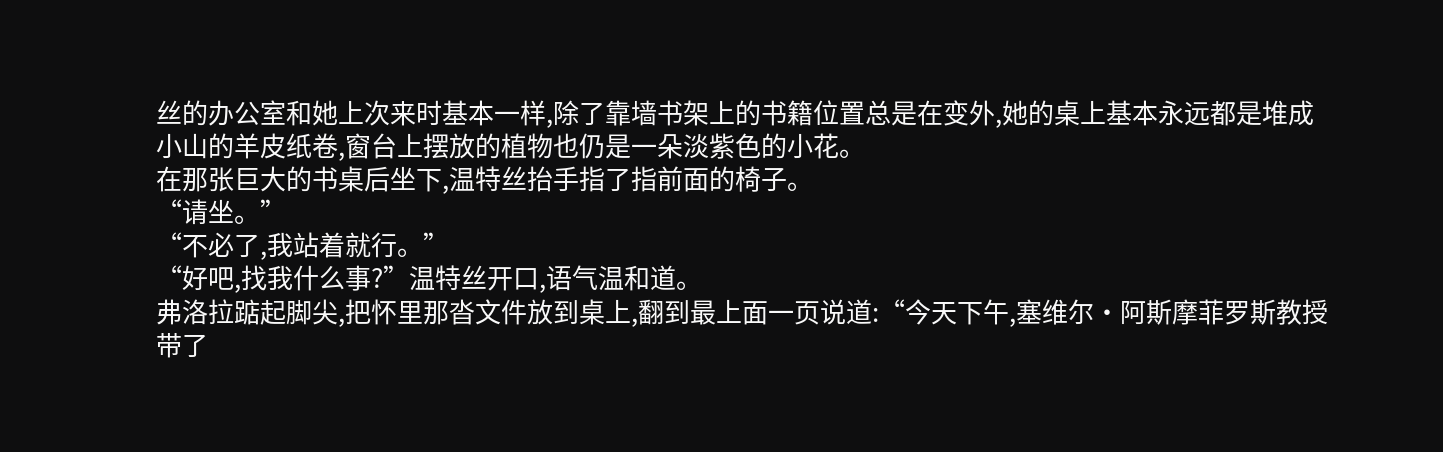丝的办公室和她上次来时基本一样,除了靠墙书架上的书籍位置总是在变外,她的桌上基本永远都是堆成小山的羊皮纸卷,窗台上摆放的植物也仍是一朵淡紫色的小花。
在那张巨大的书桌后坐下,温特丝抬手指了指前面的椅子。
“请坐。”
“不必了,我站着就行。”
“好吧,找我什么事?”温特丝开口,语气温和道。
弗洛拉踮起脚尖,把怀里那沓文件放到桌上,翻到最上面一页说道:“今天下午,塞维尔·阿斯摩菲罗斯教授带了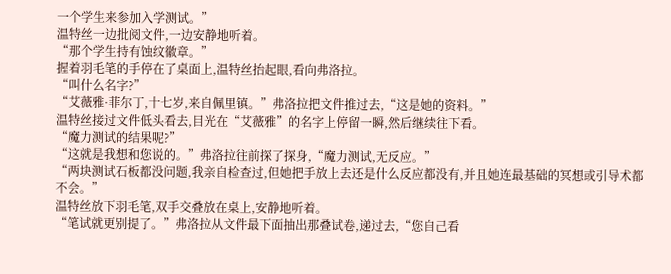一个学生来参加入学测试。”
温特丝一边批阅文件,一边安静地听着。
“那个学生持有蚀纹徽章。”
握着羽毛笔的手停在了桌面上,温特丝抬起眼,看向弗洛拉。
“叫什么名字?”
“艾薇雅·菲尔丁,十七岁,来自佩里镇。”弗洛拉把文件推过去,“这是她的资料。”
温特丝接过文件低头看去,目光在“艾薇雅”的名字上停留一瞬,然后继续往下看。
“魔力测试的结果呢?”
“这就是我想和您说的。”弗洛拉往前探了探身,“魔力测试,无反应。”
“两块测试石板都没问题,我亲自检查过,但她把手放上去还是什么反应都没有,并且她连最基础的冥想或引导术都不会。”
温特丝放下羽毛笔,双手交叠放在桌上,安静地听着。
“笔试就更别提了。”弗洛拉从文件最下面抽出那叠试卷,递过去,“您自己看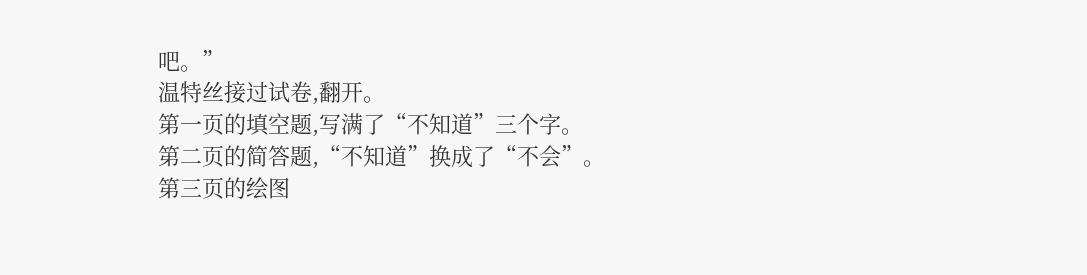吧。”
温特丝接过试卷,翻开。
第一页的填空题,写满了“不知道”三个字。
第二页的简答题,“不知道”换成了“不会”。
第三页的绘图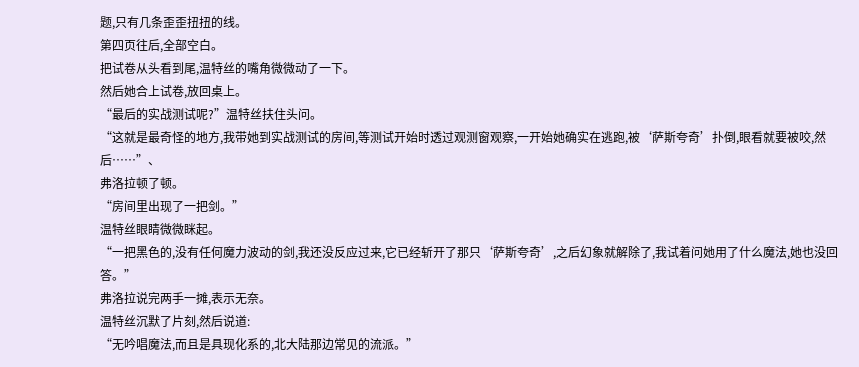题,只有几条歪歪扭扭的线。
第四页往后,全部空白。
把试卷从头看到尾,温特丝的嘴角微微动了一下。
然后她合上试卷,放回桌上。
“最后的实战测试呢?”温特丝扶住头问。
“这就是最奇怪的地方,我带她到实战测试的房间,等测试开始时透过观测窗观察,一开始她确实在逃跑,被‘萨斯夸奇’扑倒,眼看就要被咬,然后……”、
弗洛拉顿了顿。
“房间里出现了一把剑。”
温特丝眼睛微微眯起。
“一把黑色的,没有任何魔力波动的剑,我还没反应过来,它已经斩开了那只‘萨斯夸奇’,之后幻象就解除了,我试着问她用了什么魔法,她也没回答。”
弗洛拉说完两手一摊,表示无奈。
温特丝沉默了片刻,然后说道:
“无吟唱魔法,而且是具现化系的,北大陆那边常见的流派。”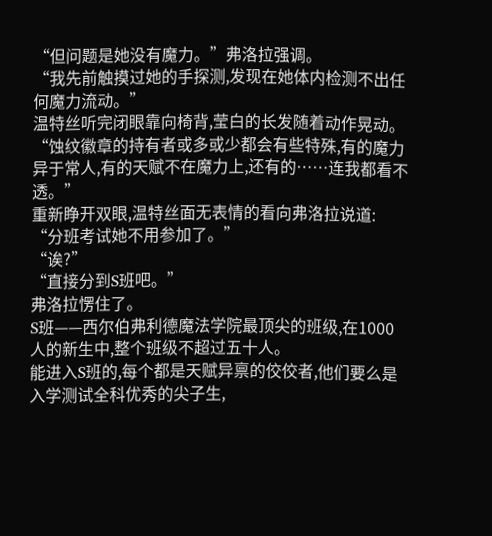“但问题是她没有魔力。”弗洛拉强调。
“我先前触摸过她的手探测,发现在她体内检测不出任何魔力流动。”
温特丝听完闭眼靠向椅背,莹白的长发随着动作晃动。
“蚀纹徽章的持有者或多或少都会有些特殊,有的魔力异于常人,有的天赋不在魔力上,还有的……连我都看不透。”
重新睁开双眼,温特丝面无表情的看向弗洛拉说道:
“分班考试她不用参加了。”
“诶?”
“直接分到S班吧。”
弗洛拉愣住了。
S班——西尔伯弗利德魔法学院最顶尖的班级,在1000人的新生中,整个班级不超过五十人。
能进入S班的,每个都是天赋异禀的佼佼者,他们要么是入学测试全科优秀的尖子生,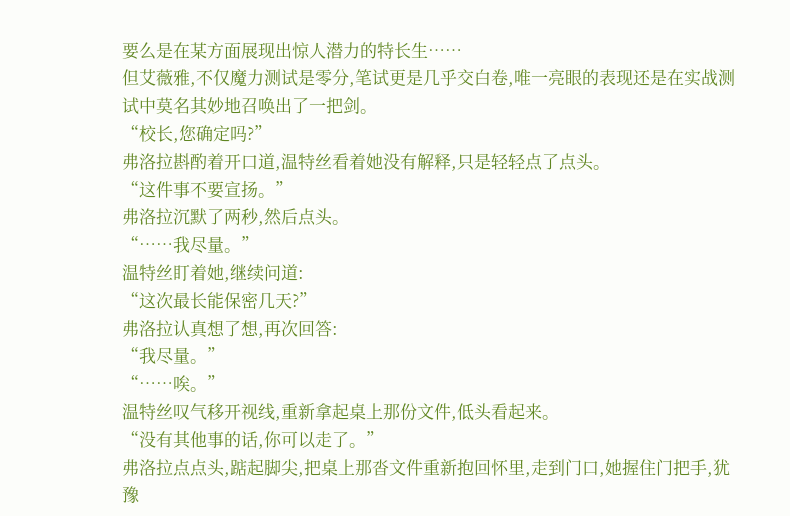要么是在某方面展现出惊人潜力的特长生……
但艾薇雅,不仅魔力测试是零分,笔试更是几乎交白卷,唯一亮眼的表现还是在实战测试中莫名其妙地召唤出了一把剑。
“校长,您确定吗?”
弗洛拉斟酌着开口道,温特丝看着她没有解释,只是轻轻点了点头。
“这件事不要宣扬。”
弗洛拉沉默了两秒,然后点头。
“……我尽量。”
温特丝盯着她,继续问道:
“这次最长能保密几天?”
弗洛拉认真想了想,再次回答:
“我尽量。”
“……唉。”
温特丝叹气移开视线,重新拿起桌上那份文件,低头看起来。
“没有其他事的话,你可以走了。”
弗洛拉点点头,踮起脚尖,把桌上那沓文件重新抱回怀里,走到门口,她握住门把手,犹豫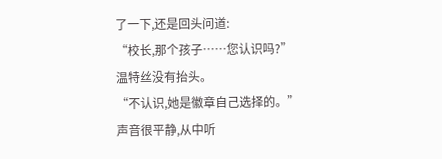了一下,还是回头问道:
“校长,那个孩子……您认识吗?”
温特丝没有抬头。
“不认识,她是徽章自己选择的。”
声音很平静,从中听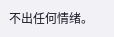不出任何情绪。